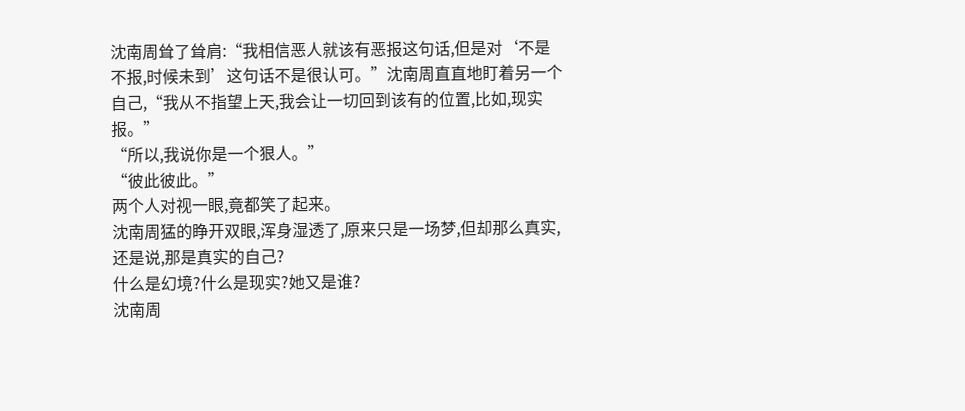沈南周耸了耸肩:“我相信恶人就该有恶报这句话,但是对‘不是不报,时候未到’这句话不是很认可。”沈南周直直地盯着另一个自己,“我从不指望上天,我会让一切回到该有的位置,比如,现实报。”
“所以,我说你是一个狠人。”
“彼此彼此。”
两个人对视一眼,竟都笑了起来。
沈南周猛的睁开双眼,浑身湿透了,原来只是一场梦,但却那么真实,还是说,那是真实的自己?
什么是幻境?什么是现实?她又是谁?
沈南周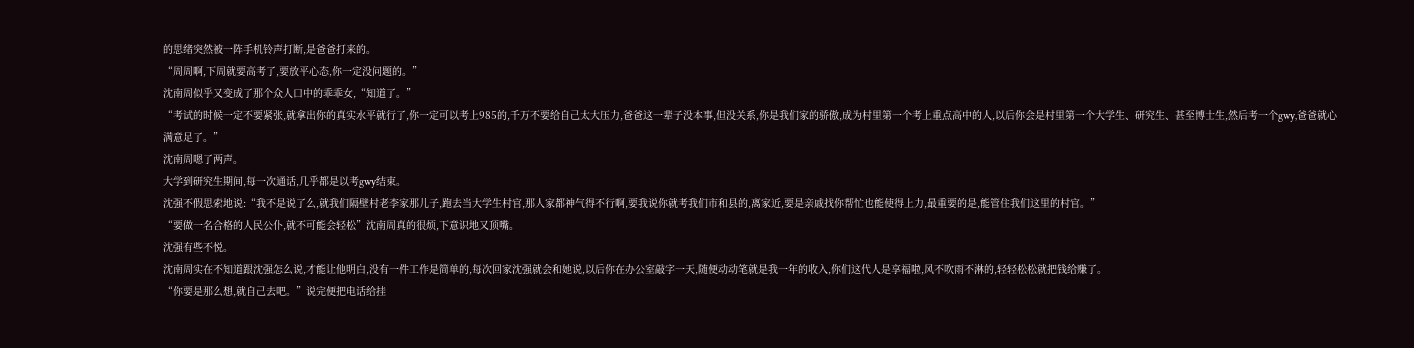的思绪突然被一阵手机铃声打断,是爸爸打来的。
“周周啊,下周就要高考了,要放平心态,你一定没问题的。”
沈南周似乎又变成了那个众人口中的乖乖女,“知道了。”
“考试的时候一定不要紧张,就拿出你的真实水平就行了,你一定可以考上985的,千万不要给自己太大压力,爸爸这一辈子没本事,但没关系,你是我们家的骄傲,成为村里第一个考上重点高中的人,以后你会是村里第一个大学生、研究生、甚至博士生,然后考一个gwy,爸爸就心满意足了。”
沈南周嗯了两声。
大学到研究生期间,每一次通话,几乎都是以考gwy结束。
沈强不假思索地说:“我不是说了么,就我们隔壁村老李家那儿子,跑去当大学生村官,那人家都神气得不行啊,要我说你就考我们市和县的,离家近,要是亲戚找你帮忙也能使得上力,最重要的是,能管住我们这里的村官。”
“要做一名合格的人民公仆,就不可能会轻松”沈南周真的很烦,下意识地又顶嘴。
沈强有些不悦。
沈南周实在不知道跟沈强怎么说,才能让他明白,没有一件工作是简单的,每次回家沈强就会和她说,以后你在办公室敲字一天,随便动动笔就是我一年的收入,你们这代人是享福啦,风不吹雨不淋的,轻轻松松就把钱给赚了。
“你要是那么想,就自己去吧。”说完便把电话给挂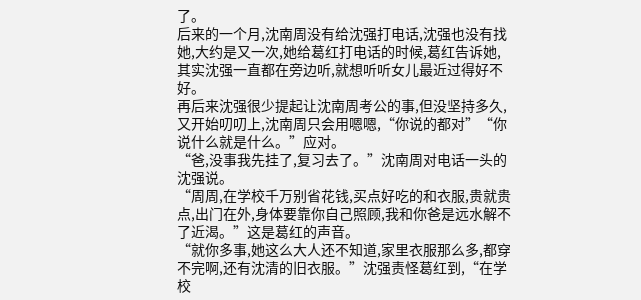了。
后来的一个月,沈南周没有给沈强打电话,沈强也没有找她,大约是又一次,她给葛红打电话的时候,葛红告诉她,其实沈强一直都在旁边听,就想听听女儿最近过得好不好。
再后来沈强很少提起让沈南周考公的事,但没坚持多久,又开始叨叨上,沈南周只会用嗯嗯,“你说的都对”“你说什么就是什么。”应对。
“爸,没事我先挂了,复习去了。”沈南周对电话一头的沈强说。
“周周,在学校千万别省花钱,买点好吃的和衣服,贵就贵点,出门在外,身体要靠你自己照顾,我和你爸是远水解不了近渴。”这是葛红的声音。
“就你多事,她这么大人还不知道,家里衣服那么多,都穿不完啊,还有沈清的旧衣服。”沈强责怪葛红到,“在学校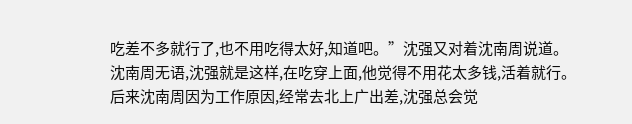吃差不多就行了,也不用吃得太好,知道吧。”沈强又对着沈南周说道。
沈南周无语,沈强就是这样,在吃穿上面,他觉得不用花太多钱,活着就行。
后来沈南周因为工作原因,经常去北上广出差,沈强总会觉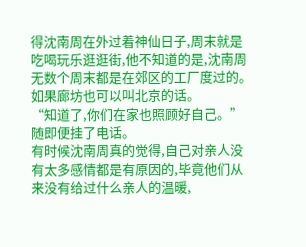得沈南周在外过着神仙日子,周末就是吃喝玩乐逛逛街,他不知道的是,沈南周无数个周末都是在郊区的工厂度过的。
如果廊坊也可以叫北京的话。
“知道了,你们在家也照顾好自己。”随即便挂了电话。
有时候沈南周真的觉得,自己对亲人没有太多感情都是有原因的,毕竟他们从来没有给过什么亲人的温暖,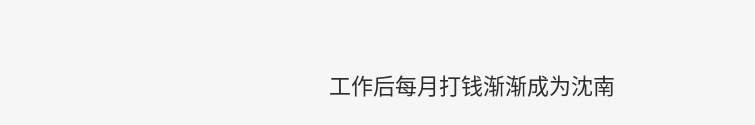工作后每月打钱渐渐成为沈南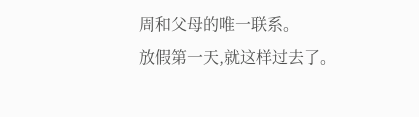周和父母的唯一联系。
放假第一天,就这样过去了。